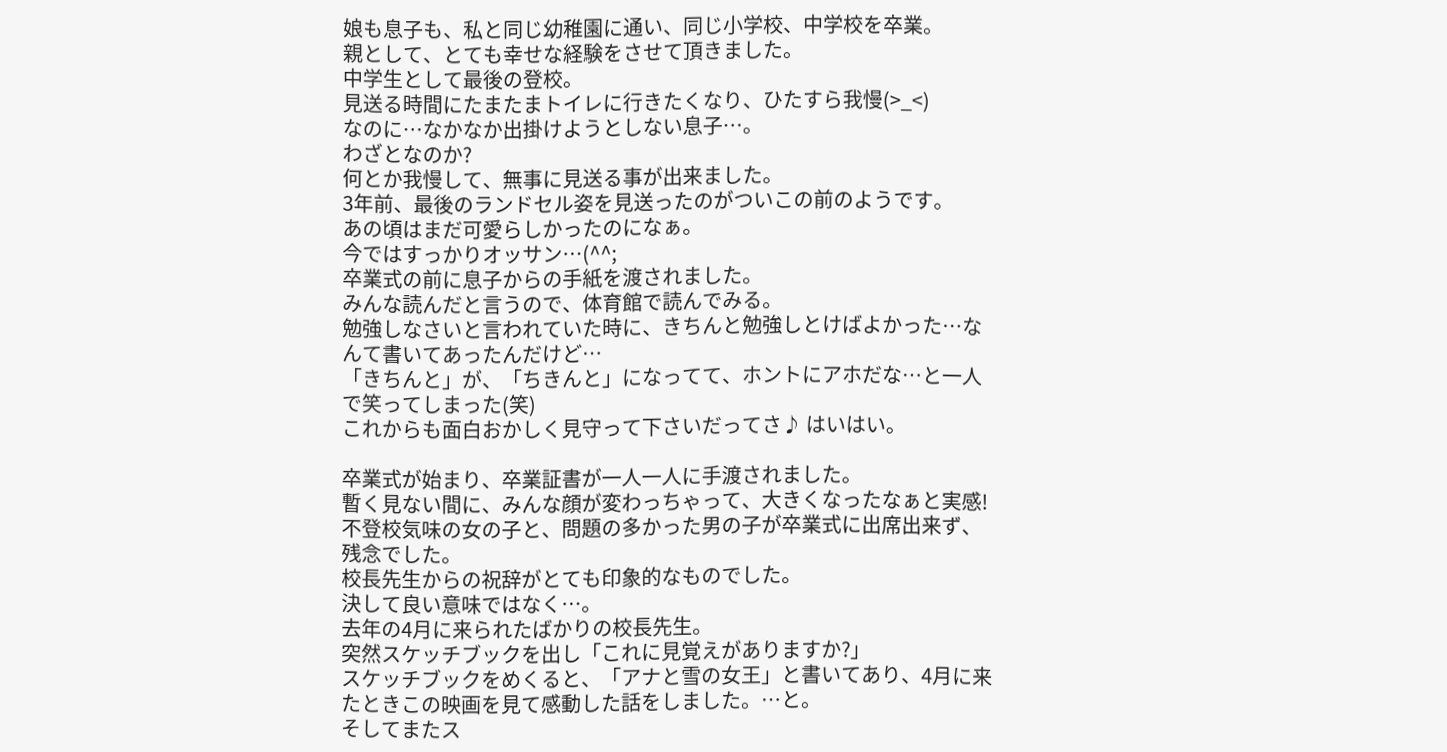娘も息子も、私と同じ幼稚園に通い、同じ小学校、中学校を卒業。
親として、とても幸せな経験をさせて頂きました。
中学生として最後の登校。
見送る時間にたまたまトイレに行きたくなり、ひたすら我慢(>_<)
なのに…なかなか出掛けようとしない息子…。
わざとなのか?
何とか我慢して、無事に見送る事が出来ました。
3年前、最後のランドセル姿を見送ったのがついこの前のようです。
あの頃はまだ可愛らしかったのになぁ。
今ではすっかりオッサン…(^^;
卒業式の前に息子からの手紙を渡されました。
みんな読んだと言うので、体育館で読んでみる。
勉強しなさいと言われていた時に、きちんと勉強しとけばよかった…なんて書いてあったんだけど…
「きちんと」が、「ちきんと」になってて、ホントにアホだな…と一人で笑ってしまった(笑)
これからも面白おかしく見守って下さいだってさ♪ はいはい。

卒業式が始まり、卒業証書が一人一人に手渡されました。
暫く見ない間に、みんな顔が変わっちゃって、大きくなったなぁと実感!
不登校気味の女の子と、問題の多かった男の子が卒業式に出席出来ず、残念でした。
校長先生からの祝辞がとても印象的なものでした。
決して良い意味ではなく…。
去年の4月に来られたばかりの校長先生。
突然スケッチブックを出し「これに見覚えがありますか?」
スケッチブックをめくると、「アナと雪の女王」と書いてあり、4月に来たときこの映画を見て感動した話をしました。…と。
そしてまたス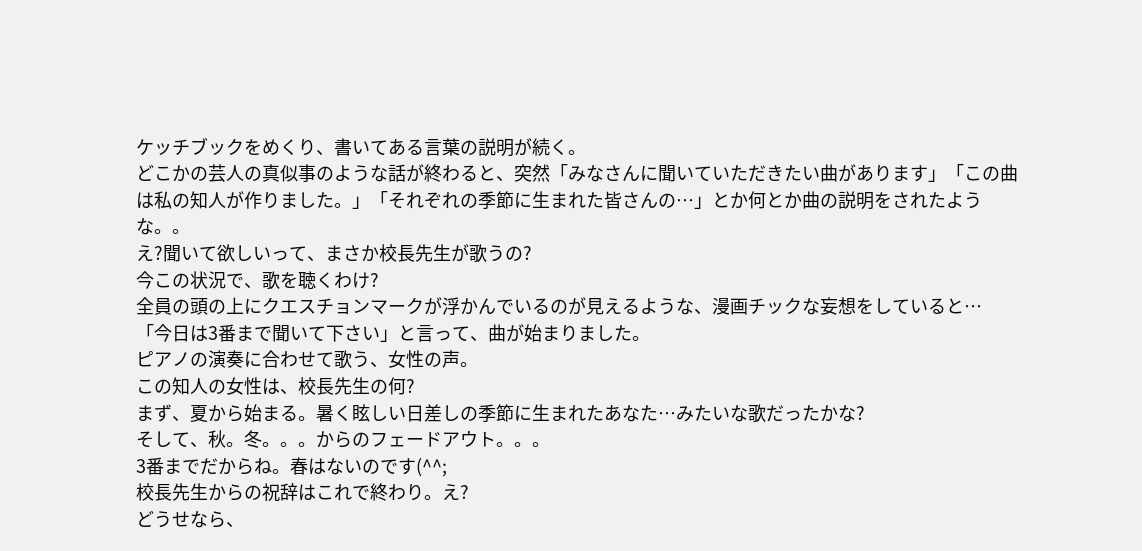ケッチブックをめくり、書いてある言葉の説明が続く。
どこかの芸人の真似事のような話が終わると、突然「みなさんに聞いていただきたい曲があります」「この曲は私の知人が作りました。」「それぞれの季節に生まれた皆さんの…」とか何とか曲の説明をされたような。。
え?聞いて欲しいって、まさか校長先生が歌うの?
今この状況で、歌を聴くわけ?
全員の頭の上にクエスチョンマークが浮かんでいるのが見えるような、漫画チックな妄想をしていると…
「今日は3番まで聞いて下さい」と言って、曲が始まりました。
ピアノの演奏に合わせて歌う、女性の声。
この知人の女性は、校長先生の何?
まず、夏から始まる。暑く眩しい日差しの季節に生まれたあなた…みたいな歌だったかな?
そして、秋。冬。。。からのフェードアウト。。。
3番までだからね。春はないのです(^^;
校長先生からの祝辞はこれで終わり。え?
どうせなら、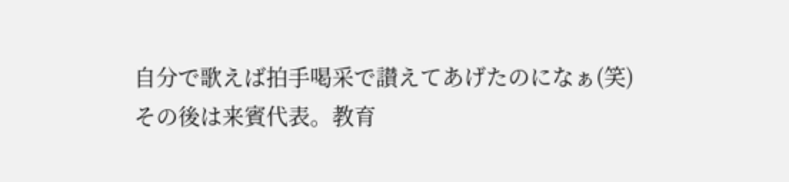自分で歌えば拍手喝采で讃えてあげたのになぁ(笑)
その後は来賓代表。教育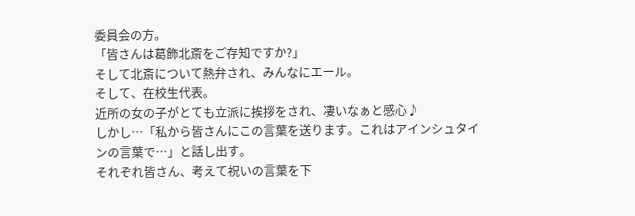委員会の方。
「皆さんは葛飾北斎をご存知ですか?」
そして北斎について熱弁され、みんなにエール。
そして、在校生代表。
近所の女の子がとても立派に挨拶をされ、凄いなぁと感心♪
しかし…「私から皆さんにこの言葉を送ります。これはアインシュタインの言葉で…」と話し出す。
それぞれ皆さん、考えて祝いの言葉を下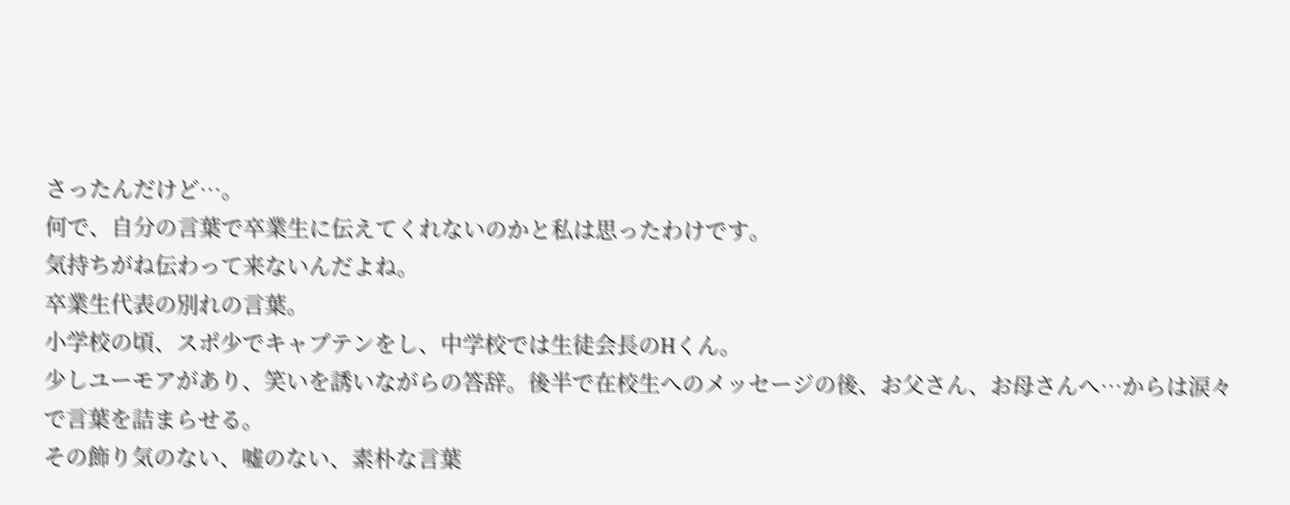さったんだけど…。
何で、自分の言葉で卒業生に伝えてくれないのかと私は思ったわけです。
気持ちがね伝わって来ないんだよね。
卒業生代表の別れの言葉。
小学校の頃、スポ少でキャプテンをし、中学校では生徒会長のHくん。
少しユーモアがあり、笑いを誘いながらの答辞。後半で在校生へのメッセージの後、お父さん、お母さんへ…からは涙々で言葉を詰まらせる。
その飾り気のない、嘘のない、素朴な言葉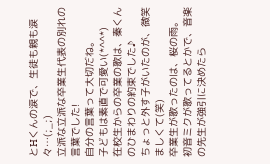とHくんの涙で、生徒も親も涙々…(;_;)
立派な立派な卒業生代表の別れの言葉でした!
自分の言葉って大切だね。
子どもは素直で可愛い(*^^*)
在校生からの卒業の歌は、秦くんのひまわりの約束でした♪
ちょっと外す子がいたのが、微笑ましくて(笑)
卒業生が歌ったのは、桜の雨。
初音ミクが歌ってるとかで、音楽の先生が強引に決めたら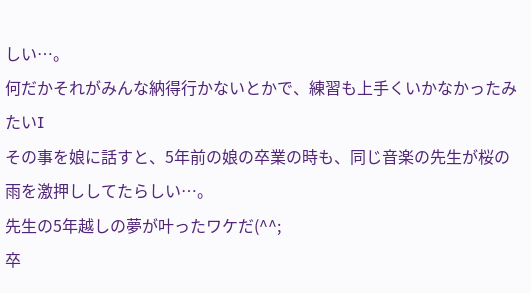しい…。
何だかそれがみんな納得行かないとかで、練習も上手くいかなかったみたいI
その事を娘に話すと、5年前の娘の卒業の時も、同じ音楽の先生が桜の雨を激押ししてたらしい…。
先生の5年越しの夢が叶ったワケだ(^^;
卒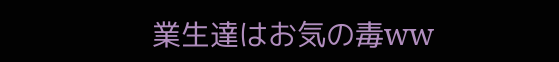業生達はお気の毒ww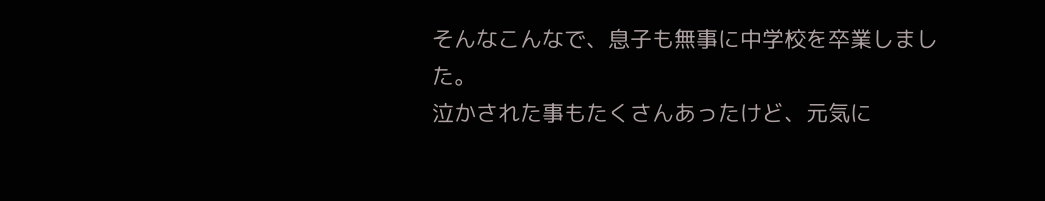そんなこんなで、息子も無事に中学校を卒業しました。
泣かされた事もたくさんあったけど、元気に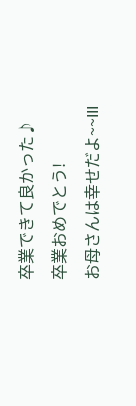卒業できて良かった♪
卒業おめでとう!
お母さんは幸せだよ~~III